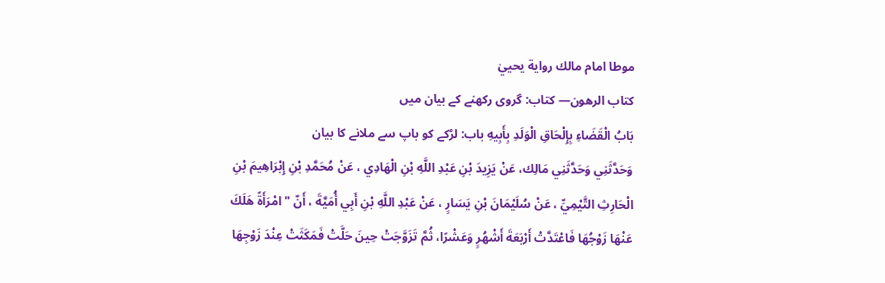موطا امام مالك رواية يحييٰ
كتاب الرهون— کتاب: گروی رکھنے کے بیان میں
بَابُ الْقَضَاءِ بِإِلْحَاقِ الْوَلَدِ بِأَبِيهِ باب: لڑکے کو باپ سے ملانے کا بیان
وَحَدَّثَنِي وَحَدَّثَنِي مَالِك، عَنْ يَزِيدَ بْنِ عَبْدِ اللَّهِ بْنِ الْهَادِي ، عَنْ مُحَمَّدِ بْنِ إِبْرَاهِيمَ بْنِ الْحَارِثِ التَّيْمِيِّ ، عَنْ سُلَيْمَانَ بْنِ يَسَارٍ ، عَنْ عَبْدِ اللَّهِ بْنِ أَبِي أُمَيَّةَ ، أَنّ " امْرَأَةً هَلَكَ عَنْهَا زَوْجُهَا فَاعْتَدَّتْ أَرْبَعَةَ أَشْهُرٍ وَعَشْرًا، ثُمَّ تَزَوَّجَتْ حِينَ حَلَّتْ فَمَكَثَتْ عِنْدَ زَوْجِهَا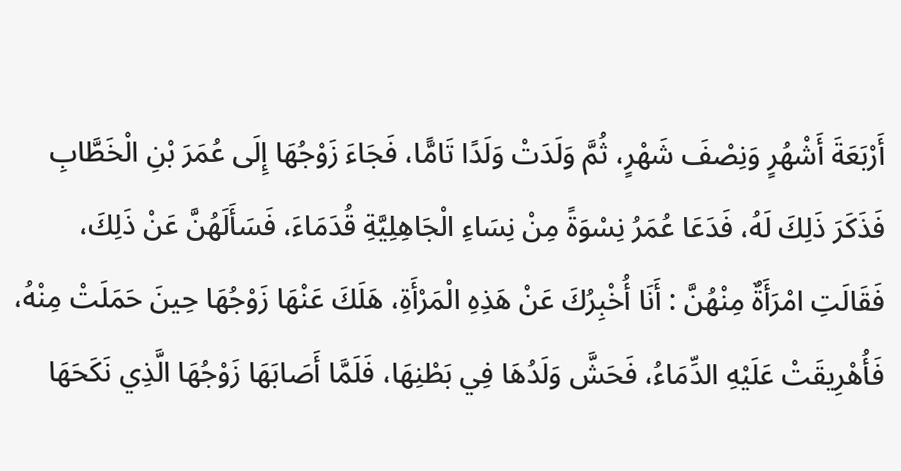أَرْبَعَةَ أَشْهُرٍ وَنِصْفَ شَهْرٍ، ثُمَّ وَلَدَتْ وَلَدًا تَامًّا، فَجَاءَ زَوْجُهَا إِلَى عُمَرَ بْنِ الْخَطَّابِ فَذَكَرَ ذَلِكَ لَهُ، فَدَعَا عُمَرُ نِسْوَةً مِنْ نِسَاءِ الْجَاهِلِيَّةِ قُدَمَاءَ، فَسَأَلَهُنَّ عَنْ ذَلِكَ، فَقَالَتِ امْرَأَةٌ مِنْهُنَّ : أَنَا أُخْبِرُكَ عَنْ هَذِهِ الْمَرْأَةِ، هَلَكَ عَنْهَا زَوْجُهَا حِينَ حَمَلَتْ مِنْهُ، فَأُهْرِيقَتْ عَلَيْهِ الدِّمَاءُ، فَحَشَّ وَلَدُهَا فِي بَطْنِهَا، فَلَمَّا أَصَابَهَا زَوْجُهَا الَّذِي نَكَحَهَا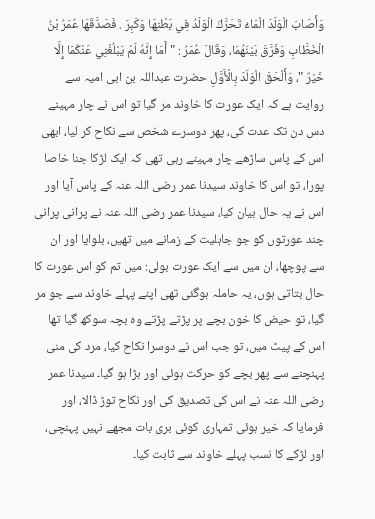وَأَصَابَ الْوَلَدَ الْمَاءُ تَحَرَّكَ الْوَلَدُ فِي بَطْنِهَا وَكَبِرَ . فَصَدَّقَهَا عُمَرُ بْنُ الْخَطَّابِ وَفَرَّقَ بَيْنَهُمَا، وَقَالَ عُمَرُ : " أَمَا إِنَّهُ لَمْ يَبْلُغْنِي عَنْكُمَا إِلَّا خَيْرٌ "، وَأَلْحَقَ الْوَلَدَ بِالْأَوَّلِ حضرت عبداللہ بن ابی امیہ سے روایت ہے کہ ایک عورت کا خاوند مر گیا تو اس نے چار مہینے دس دن تک عدت کی، پھر دوسرے شخص سے نکاح کر لیا، ابھی اس کے پاس ساڑھے چار مہینے رہی تھی کہ ایک لڑکا جنا خاصا پورا، تو اس کا خاوند سیدنا عمر رضی اللہ عنہ کے پاس آیا اور اس نے یہ حال بیان کیا، سیدنا عمر رضی اللہ عنہ نے پرانی پرانی چند عورتوں کو جو جاہلیت کے زمانے میں تھیں، بلوایا اور ان سے پوچھا، ان میں سے ایک عورت بولی: میں تم کو اس عورت کا حال بتاتی ہوں، یہ حاملہ ہوگئی تھی اپنے پہلے خاوند سے جو مر گیا، تو حیض کا خون بچے پر پڑتے پڑتے وہ بچہ سوکھ گیا تھا اس کے پیٹ میں، تو جب اس نے دوسرا نکاح کیا، مرد کی منی پہنچنے سے پھر بچے کو حرکت ہوئی اور بڑا ہو گیا۔ سیدنا عمر رضی اللہ عنہ نے اس کی تصدیق کی اور نکاح توڑ ڈالا، اور فرمایا کہ خیر ہوئی تمہاری کوئی بری بات مجھے نہیں پہنچی، اور لڑکے کا نسب پہلے خاوند سے ثابت کیا۔